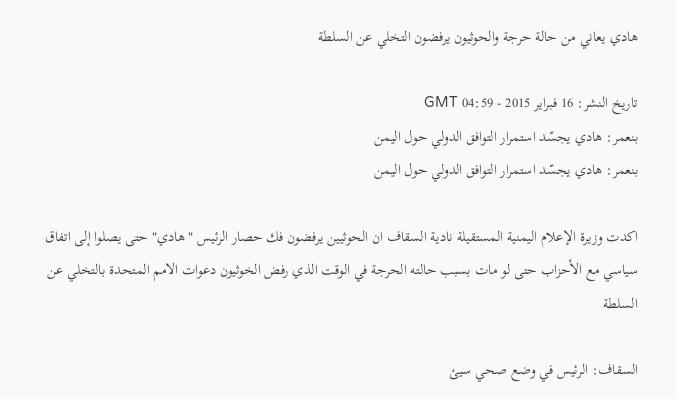هادي يعاني من حالة حرجة والحوثيون يرفضون التخلي عن السلطة

تاريخ النشر: 16 فبراير 2015 - 04:59 GMT
بنعمر: هادي يجسّد استمرار التوافق الدولي حول اليمن
بنعمر: هادي يجسّد استمرار التوافق الدولي حول اليمن

اكدت وزيرة الإعلام اليمنية المستقيلة نادية السقاف ان الحوثيين يرفضون فك حصار الرئيس "هادي" حتى يصلوا إلى اتفاق سياسي مع الأحزاب حتى لو مات بسبب حالته الحرجة في الوقت الذي رفض الخوثيون دعوات الامم المتحدة بالتخلي عن السلطة

السقاف: الرئيس في وضع صحي سيئ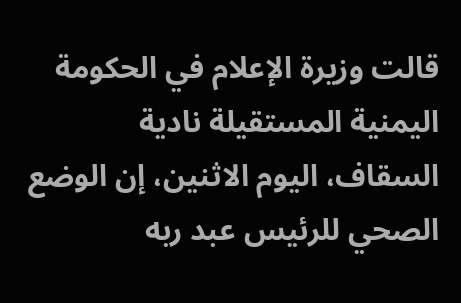قالت وزيرة الإعلام في الحكومة اليمنية المستقيلة نادية السقاف، اليوم الاثنين، إن الوضع الصحي للرئيس عبد ربه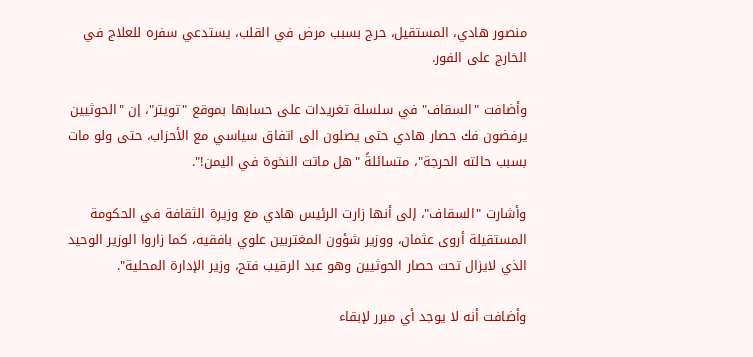منصور هادي، المستقيل، حرج بسبب مرض في القلب، يستدعي سفره للعلاج في الخارج على الفور.

وأضافت "السقاف" في سلسلة تغريدات على حسابها بموقع "تويتر"، إن "الحوثيين يرفضون فك حصار هادي حتى يصلون الى اتفاق سياسي مع الأحزاب، حتى ولو مات بسبب حالته الحرجة"، متسائلةً "هل ماتت النخوة في اليمن!".

وأشارت "السقاف"، إلى أنها زارت الرئيس هادي مع وزيرة الثقافة في الحكومة المستقيلة أروى عثمان، ووزير شؤون المغتربين علوي بافقيه، كما زاروا الوزير الوحيد الذي لايزال تحت حصار الحوثيين وهو عبد الرقيب فتح، وزير الإدارة المحلية".

وأضافت أنه لا يوجد أي مبرر لإبقاء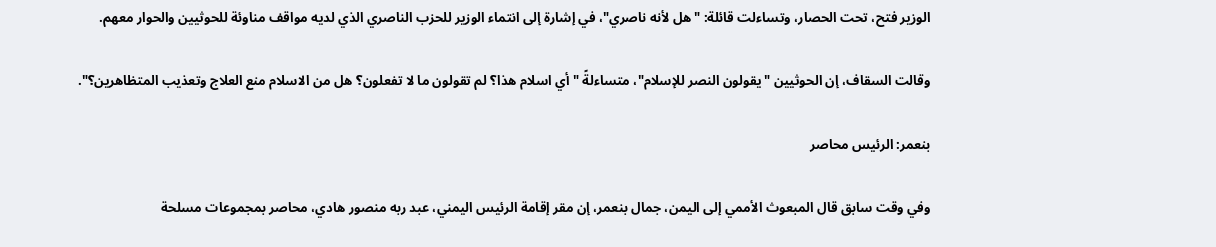الوزير فتح، تحت الحصار، وتساءلت قائلة: "هل لأنه ناصري"، في إشارة إلى انتماء الوزير للحزب الناصري الذي لديه مواقف مناوئة للحوثيين والحوار معهم.

وقالت السقاف، إن الحوثيين "يقولون النصر للإسلام"، متساءلةً "أي اسلام هذا؟ لم تقولون ما لا تفعلون؟ هل من الاسلام منع العلاج وتعذيب المتظاهرين؟".

بنعمر: الرئيس محاصر

وفي وقت سابق قال المبعوث الأممي إلى اليمن، جمال بنعمر، إن مقر إقامة الرئيس اليمني، عبد ربه منصور هادي، محاصر بمجموعات مسلحة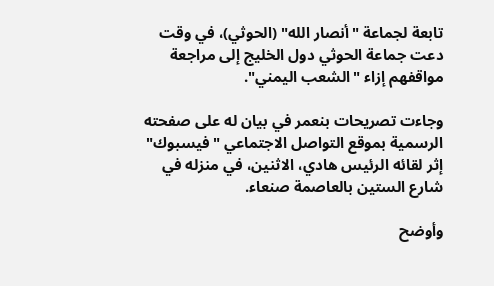تابعة لجماعة "أنصار الله" (الحوثي)، في وقت دعت جماعة الحوثي دول الخليج إلى مراجعة مواقفهم إزاء "الشعب اليمني".

وجاءت تصريحات بنعمر في بيان له على صفحته الرسمية بموقع التواصل الاجتماعي "فيسبوك" إثر لقائه الرئيس هادي، الاثنين، في منزله في شارع الستين بالعاصمة صنعاء.

وأوضح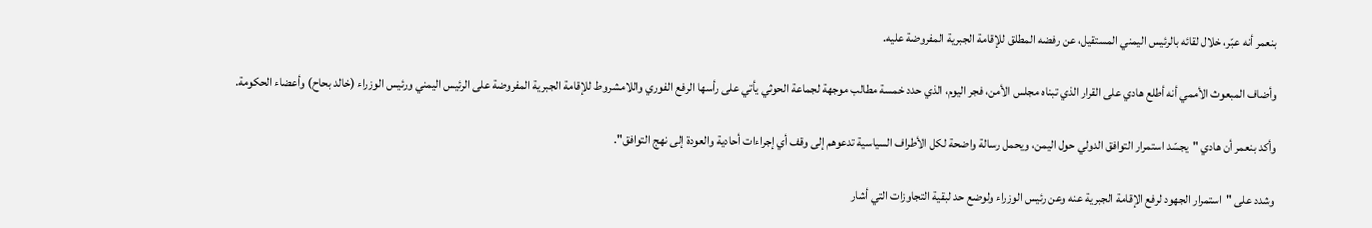بنعمر أنه عبّر، خلال لقائه بالرئيس اليمني المستقيل، عن رفضه المطلق للإقامة الجبرية المفروضة عليه.

وأضاف المبعوث الأممي أنه أطلع هادي على القرار الذي تبناه مجلس الأمن، فجر اليوم، الذي حدد خمسة مطالب موجهة لجماعة الحوثي يأتي على رأسها الرفع الفوري واللامشروط للإقامة الجبرية المفروضة على الرئيس اليمني ورئيس الوزراء (خالد بحاح) وأعضاء الحكومة.

وأكد بنعمر أن هادي "يجسّد استمرار التوافق الدولي حول اليمن، ويحمل رسالة واضحة لكل الأطراف السياسية تدعوهم إلى وقف أي إجراءات أحادية والعودة إلى نهج التوافق".

وشدد على "استمرار الجهود لرفع الإقامة الجبرية عنه وعن رئيس الوزراء ولوضع حد لبقية التجاوزات التي أشار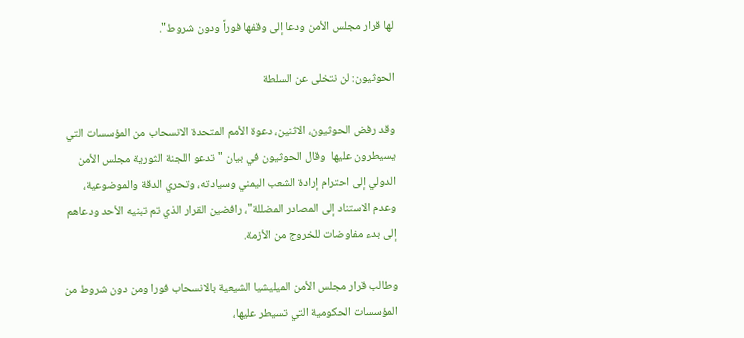لها قرار مجلس الأمن ودعا إلى وقفها فوراً ودون شروط".

الحوثيون: لن نتخلى عن السلطة

وقد رفض الحوثيون، الاثنين، دعوة الأمم المتحدة الانسحاب من المؤسسات التي يسيطرون عليها  وقال الحوثيون في بيان "تدعو اللجنة الثورية مجلس الأمن الدولي إلى احترام إرادة الشعب اليمني وسيادته، وتحري الدقة والموضوعية، وعدم الاستناد إلى المصادر المضللة"، رافضين القرار الذي تم تبنيه الأحد ودعاهم إلى بدء مفاوضات للخروج من الأزمة.

وطالب قرار مجلس الأمن الميليشيا الشيعية بالانسحاب فورا ومن دون شروط من المؤسسات الحكومية التي تسيطر عليها،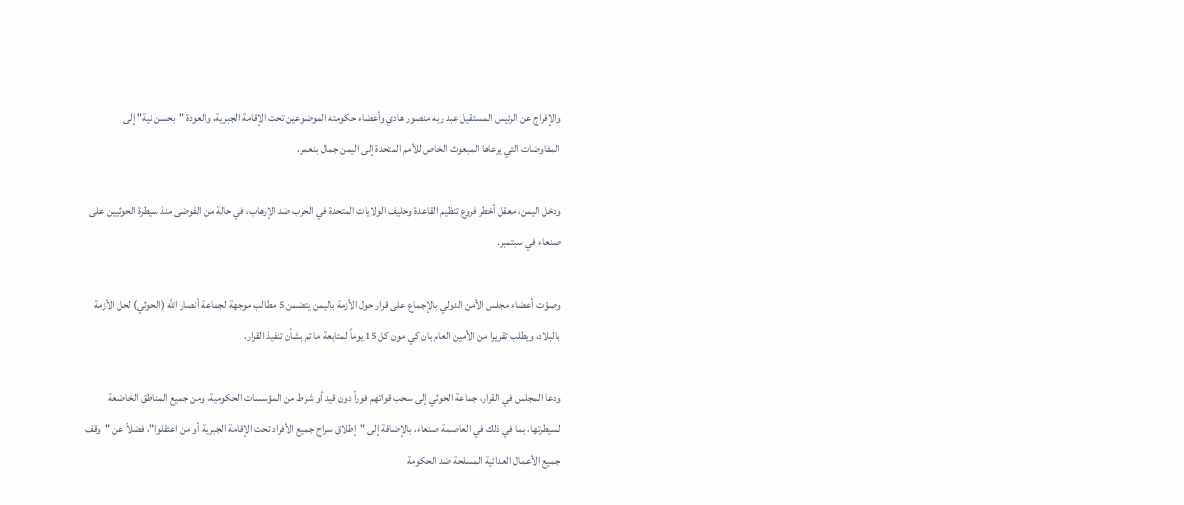والإفراج عن الرئيس المستقيل عبد ربه منصور هادي وأعضاء حكومته الموضوعين تحت الإقامة الجبرية، والعودة "بحسن نية" إلى المفاوضات التي يرعاها المبعوث الخاص للأمم المتحدة إلى اليمن جمال بنعمر.

ودخل اليمن، معقل أخطر فروع تنظيم القاعدة وحليف الولايات المتحدة في الحرب ضد الإرهاب، في حالة من الفوضى منذ سيطرة الحوثيين على صنعاء في سبتمبر.

وصوّت أعضاء مجلس الأمن الدولي بالإجماع على قرار حول الأزمة باليمن يتضمن 5 مطالب موجهة لجماعة أنصار الله (الحوثي) لحل الأزمة بالبلاد، ويطلب تقريرا من الأمين العام بان كي مون كل 15 يوماً لمتابعة ما تم بشأن تنفيذ القرار.

ودعا المجلس في القرار، جماعة الحوثي إلى سحب قواتهم فوراً دون قيد أو شرط من المؤسسات الحكومية، ومن جميع المناطق الخاضعة لسيطرتها، بما في ذلك في العاصمة صنعاء، بالإضافة إلى "إطلاق سراح جميع الأفراد تحت الإقامة الجبرية أو من اعتقلوا"، فضلاً عن "وقف جميع الأعمال العدائية المسلحة ضد الحكومة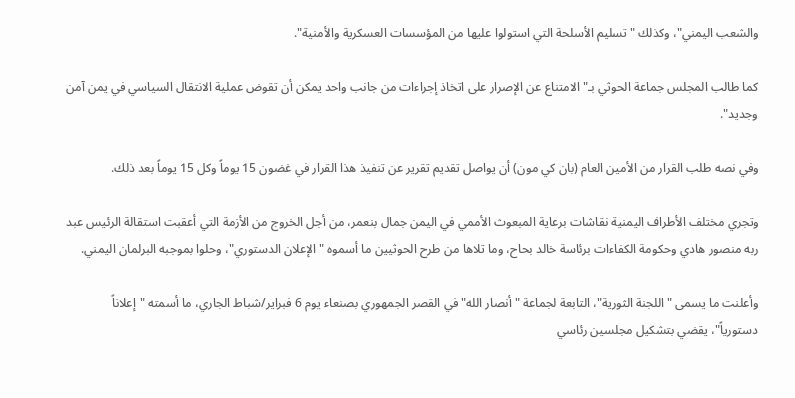والشعب اليمني"، وكذلك "تسليم الأسلحة التي استولوا عليها من المؤسسات العسكرية والأمنية".

كما طالب المجلس جماعة الحوثي بـ"الامتناع عن الإصرار على اتخاذ إجراءات من جانب واحد يمكن أن تقوض عملية الانتقال السياسي في يمن آمن وجديد".

وفي نصه طلب القرار من الأمين العام (بان كي مون) أن يواصل تقديم تقرير عن تنفيذ هذا القرار في غضون 15 يوماً وكل 15 يوماً بعد ذلك.

وتجري مختلف الأطراف اليمنية نقاشات برعاية المبعوث الأممي في اليمن جمال بنعمر، من أجل الخروج من الأزمة التي أعقبت استقالة الرئيس عبد ربه منصور هادي وحكومة الكفاءات برئاسة خالد بحاح، وما تلاها من طرح الحوثيين ما أسموه "الإعلان الدستوري"، وحلوا بموجبه البرلمان اليمني.

وأعلنت ما يسمى "اللجنة الثورية"، التابعة لجماعة "أنصار الله" في القصر الجمهوري بصنعاء يوم 6 فبراير/شباط الجاري، ما أسمته "إعلاناً دستورياً"، يقضي بتشكيل مجلسين رئاسي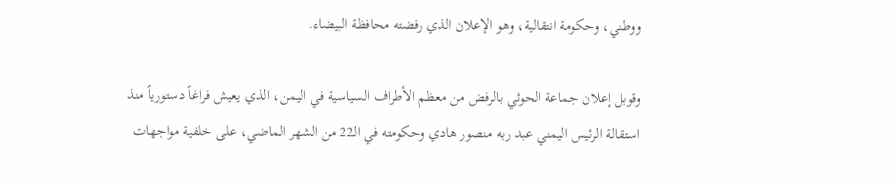ووطني، وحكومة انتقالية، وهو الإعلان الذي رفضته محافظة البيضاء.

وقوبل إعلان جماعة الحوثي بالرفض من معظم الأطراف السياسية في اليمن، الذي يعيش فراغاً دستورياً منذ استقالة الرئيس اليمني عبد ربه منصور هادي وحكومته في الـ22 من الشهر الماضي، على خلفية مواجهات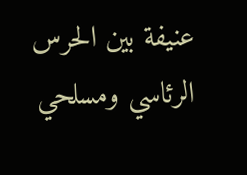عنيفة بين الحرس الرئاسي ومسلحي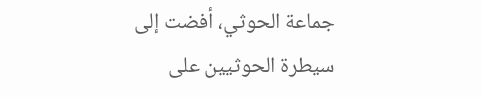جماعة الحوثي، أفضت إلى سيطرة الحوثيين على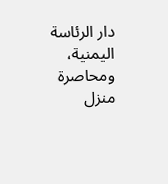دار الرئاسة اليمنية، ومحاصرة منزل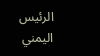الرئيس اليمني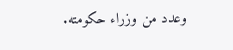وعدد من وزراء حكومته.